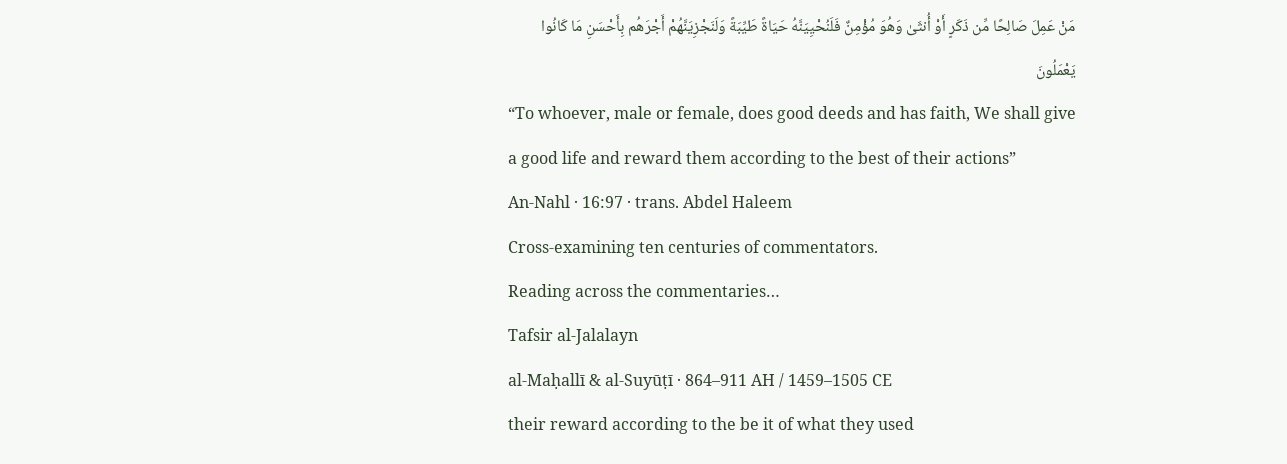مَنْ عَمِلَ صَالِحًا مِّن ذَكَرٍ أَوْ أُنثَىٰ وَهُوَ مُؤْمِنٌ فَلَنُحْيِيَنَّهُ حَيَاةً طَيِّبَةً وَلَنَجْزِيَنَّهُمْ أَجْرَهُم بِأَحْسَنِ مَا كَانُوا يَعْمَلُونَ
“To whoever, male or female, does good deeds and has faith, We shall give a good life and reward them according to the best of their actions”
An-Nahl · 16:97 · trans. Abdel Haleem
Cross-examining ten centuries of commentators.
Reading across the commentaries…
Tafsir al-Jalalayn
al-Maḥallī & al-Suyūṭī · 864–911 AH / 1459–1505 CE
their reward according to the be it of what they used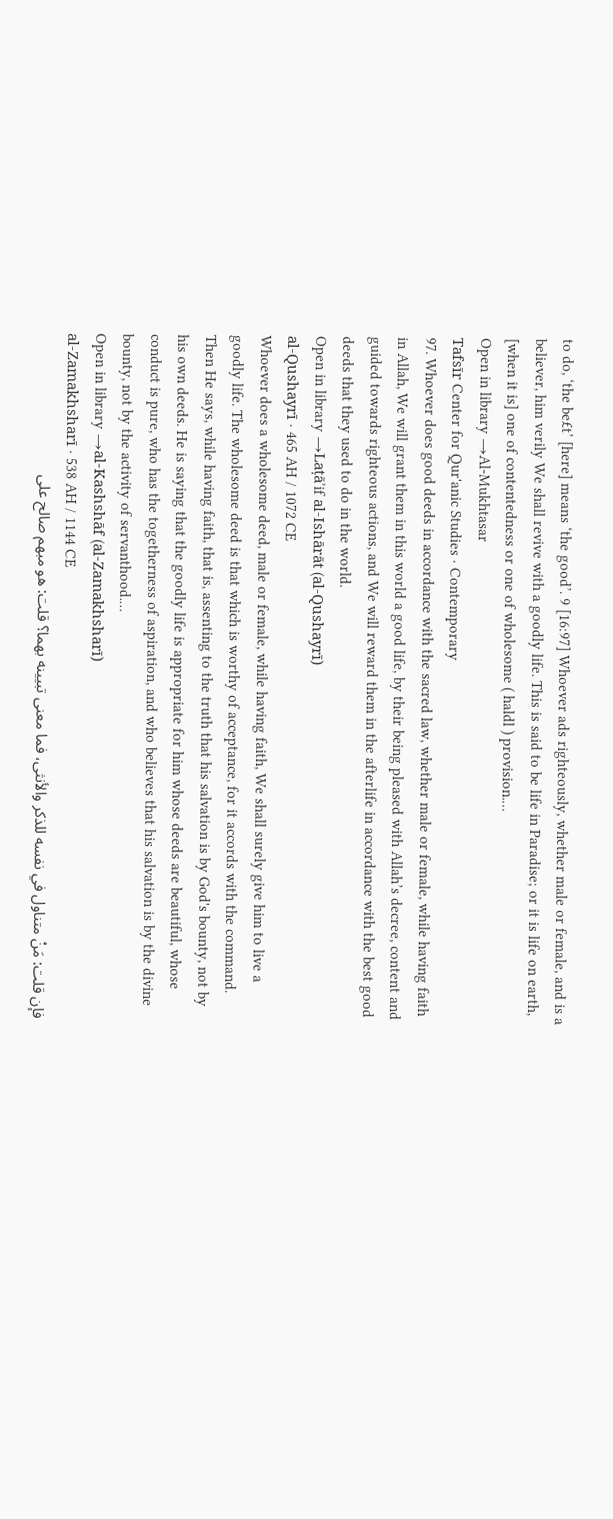to do, ‘the be£t’ [here] means ‘the good’. 9 [16:97] Whoever ads righteously, whether male or female, and is a believer, him verily We shall revive with a goodly life. This is said to be life in Paradise; or it is life on earth, [when it is] one of contentedness or one of wholesome ( haldl ) provision.…
Open in library →Al-Mukhtasar
Tafsīr Center for Qur'anic Studies · Contemporary
97. Whoever does good deeds in accordance with the sacred law, whether male or female, while having faith in Allah, We will grant them in this world a good life, by their being pleased with Allah’s decree, content and guided towards righteous actions, and We will reward them in the afterlife in accordance with the best good deeds that they used to do in the world.
Open in library →Laṭāʾif al-Ishārāt (al-Qushayrī)
al-Qushayrī · 465 AH / 1072 CE
Whoever does a wholesome deed, male or female, while having faith, We shall surely give him to live a goodly life. The wholesome deed is that which is worthy of acceptance, for it accords with the command. Then He says, while having faith, that is, assenting to the truth that his salvation is by God's bounty, not by his own deeds. He is saying that the goodly life is appropriate for him whose deeds are beautiful, whose conduct is pure, who has the togetherness of aspiration, and who believes that his salvation is by the divine bounty, not by the activity of servanthood.…
Open in library →al-Kashshāf (al-Zamakhsharī)
al-Zamakhsharī · 538 AH / 1144 CE
فإن قلت: مَنْ متناول في نفسه للذكر والأنثى، فما معنى تبيينه بهما؟ قلت: هو مبهم صالح على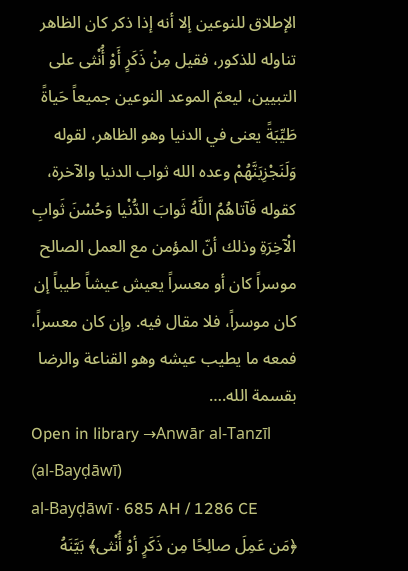الإطلاق للنوعين إلا أنه إذا ذكر كان الظاهر تناوله للذكور، فقيل مِنْ ذَكَرٍ أَوْ أُنْثى على التبيين، ليعمّ الموعد النوعين جميعاً حَياةً طَيِّبَةً يعنى في الدنيا وهو الظاهر، لقوله وَلَنَجْزِيَنَّهُمْ وعده الله ثواب الدنيا والآخرة، كقوله فَآتاهُمُ اللَّهُ ثَوابَ الدُّنْيا وَحُسْنَ ثَوابِ الْآخِرَةِ وذلك أنّ المؤمن مع العمل الصالح موسراً كان أو معسراً يعيش عيشاً طيباً إن كان موسراً، فلا مقال فيه. وإن كان معسراً، فمعه ما يطيب عيشه وهو القناعة والرضا بقسمة الله.…
Open in library →Anwār al-Tanzīl (al-Bayḍāwī)
al-Bayḍāwī · 685 AH / 1286 CE
﴿مَن عَمِلَ صالِحًا مِن ذَكَرٍ أوْ أُنْثى﴾ بَيَّنَهُ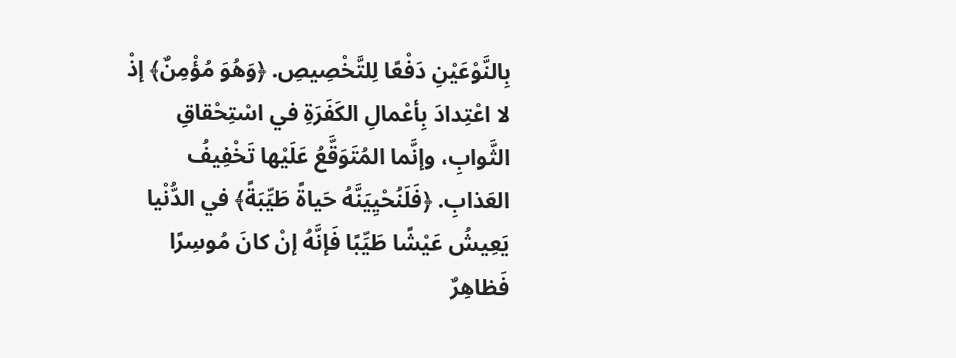بِالنَّوْعَيْنِ دَفْعًا لِلتَّخْصِيصِ. ﴿وَهُوَ مُؤْمِنٌ﴾ إذْ لا اعْتِدادَ بِأعْمالِ الكَفَرَةِ في اسْتِحْقاقِ الثَّوابِ، وإنَّما المُتَوَقَّعُ عَلَيْها تَخْفِيفُ العَذابِ. ﴿فَلَنُحْيِيَنَّهُ حَياةً طَيِّبَةً﴾ في الدُّنْيا يَعِيشُ عَيْشًا طَيِّبًا فَإنَّهُ إنْ كانَ مُوسِرًا فَظاهِرٌ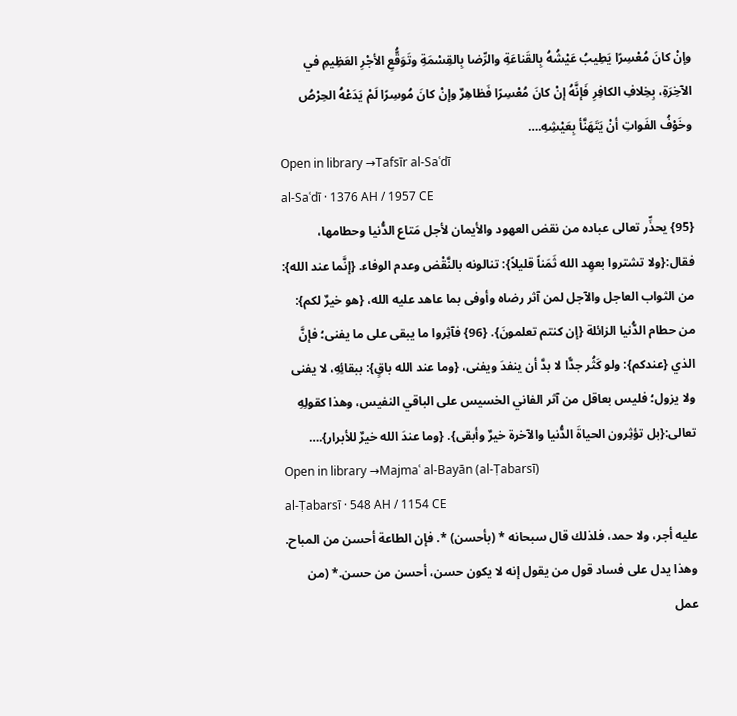وإنْ كانَ مُعْسِرًا يَطِيبُ عَيْشُهُ بِالقَناعَةِ والرِّضا بِالقِسْمَةِ وتَوَقُّعِ الأجْرِ العَظِيمِ في الآخِرَةِ، بِخِلافِ الكافِرِ فَإنَّهُ إنْ كانَ مُعْسِرًا فَظاهِرٌ وإنْ كانَ مُوسِرًا لَمْ يَدَعْهُ الحِرْصُ وخَوْفُ الفَواتِ أنْ يَتَهَنَّأ بِعَيْشِهِ.…
Open in library →Tafsīr al-Saʿdī
al-Saʿdī · 1376 AH / 1957 CE
{95} يحذِّر تعالى عباده من نقض العهود والأيمان لأجل مَتاع الدُّنيا وحطامها، فقال:{ولا تشتروا بعهِد الله ثَمَناً قليلاً}: تنالونه بالنَّقْض وعدم الوفاء. {إنَّما عند الله}: من الثواب العاجل والآجل لمن آثر رضاه وأوفى بما عاهد عليه الله، {هو خيرٌ لكم}: من حطام الدُّنيا الزائلة {إن كنتم تعلمونَ}. {96} فآثِروا ما يبقى على ما يفنى؛ فإنَّ الذي {عندكم}: ولو كَثُر جدًّا لا بدَّ أن ينفدَ ويفنى، {وما عند الله باقٍ}: ببقائِهِ، لا يفنى ولا يزول؛ فليس بعاقل من آثر الفاني الخسيس على الباقي النفيس، وهذا كقولِهِ تعالى:{بل تؤثِرون الحياةَ الدُّنيا والآخرة خيرٌ وأبقى}. {وما عندَ الله خيرٌ للأبرار}.…
Open in library →Majmaʿ al-Bayān (al-Ṭabarsī)
al-Ṭabarsī · 548 AH / 1154 CE
عليه أجر، ولا حمد، فلذلك قال سبحانه * (بأحسن) *. فإن الطاعة أحسن من المباح. وهذا يدل على فساد قول من يقول إنه لا يكون حسن، أحسن من حسن.* (من عمل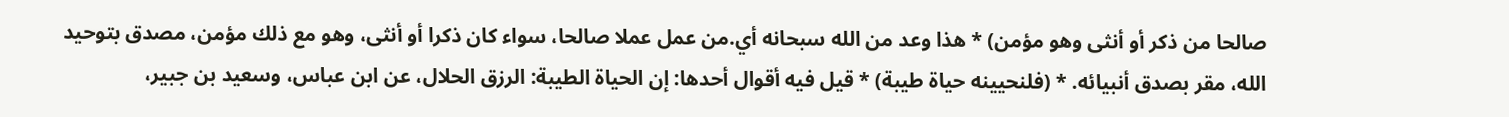صالحا من ذكر أو أنثى وهو مؤمن) * هذا وعد من الله سبحانه أي.من عمل عملا صالحا، سواء كان ذكرا أو أنثى، وهو مع ذلك مؤمن، مصدق بتوحيد الله، مقر بصدق أنبيائه. * (فلنحيينه حياة طيبة) * قيل فيه أقوال أحدها: إن الحياة الطيبة: الرزق الحلال، عن ابن عباس، وسعيد بن جبير،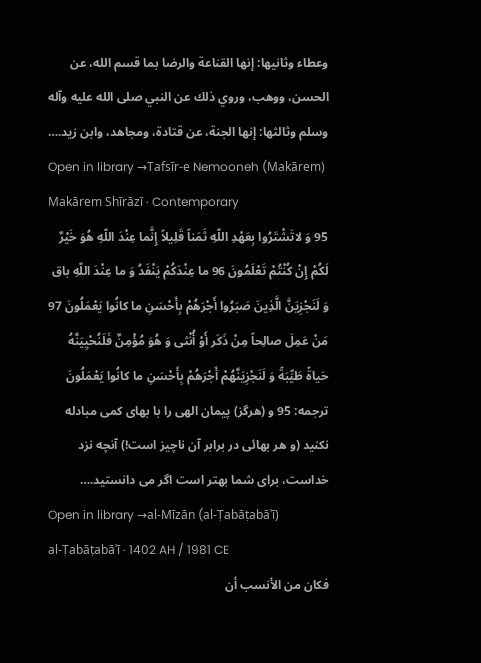وعطاء وثانيها: إنها القناعة والرضا بما قسم الله، عن الحسن، ووهب، وروي ذلك عن النبي صلى الله عليه وآله وسلم وثالثها: إنها الجنة، عن قتادة، ومجاهد، وابن زيد.…
Open in library →Tafsīr-e Nemooneh (Makārem)
Makārem Shīrāzī · Contemporary
95 وَ لاتَشْتَرُوا بِعَهْدِ اللّهِ ثَمَناً قَلِیلاً إِنَّما عِنْدَ اللّهِ هُوَ خَیْرٌ لَکُمْ إِنْ کُنْتُمْ تَعْلَمُونَ 96 ما عِنْدَکُمْ یَنْفَدُ وَ ما عِنْدَ اللّهِ باق وَ لَنَجْزِیَنَّ الَّذِینَ صَبَرُوا أَجْرَهُمْ بِأَحْسَنِ ما کانُوا یَعْمَلُونَ 97 مَنْ عَمِلَ صالِحاً مِنْ ذَکَر أَوْ أُنْثى وَ هُوَ مُؤْمِنٌ فَلَنُحْیِیَنَّهُ حَیاةً طَیِّبَةً وَ لَنَجْزِیَنَّهُمْ أَجْرَهُمْ بِأَحْسَنِ ما کانُوا یَعْمَلُونَ ترجمه: 95 و (هرگز) پیمان الهى را با بهاى کمى مبادله نکنید (و هر بهائى در برابر آن ناچیز است!) آنچه نزد خداست، براى شما بهتر است اگر مى دانستید.…
Open in library →al-Mīzān (al-Ṭabāṭabāʾī)
al-Ṭabāṭabāʾī · 1402 AH / 1981 CE
فكان من الأنسب أن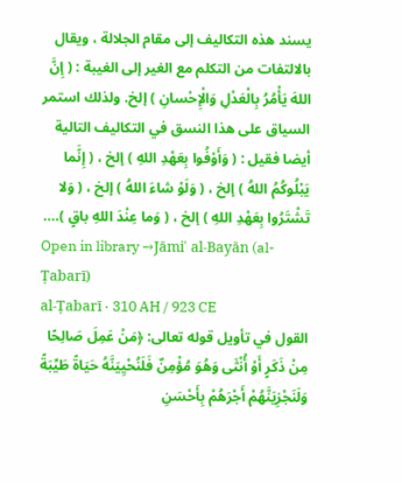يسند هذه التكاليف إلى مقام الجلالة ، ويقال بالالتفات من التكلم مع الغير إلى الغيبة : ( إِنَّ اللهَ يَأْمُرُ بِالْعَدْلِ وَالْإِحْسانِ ) إلخ. ولذلك استمر السياق على هذا النسق في التكاليف التالية أيضا فقيل : ( وَأَوْفُوا بِعَهْدِ اللهِ ) إلخ ، ( إِنَّما يَبْلُوكُمُ اللهُ ) إلخ ، ( وَلَوْ شاءَ اللهُ ) إلخ ، ( وَلا تَشْتَرُوا بِعَهْدِ اللهِ ) إلخ ، ( وَما عِنْدَ اللهِ باقٍ ).…
Open in library →Jāmiʿ al-Bayān (al-Ṭabarī)
al-Ṭabarī · 310 AH / 923 CE
القول في تأويل قوله تعالى: ﴿مَنْ عَمِلَ صَالِحًا مِنْ ذَكَرٍ أَوْ أُنْثَى وَهُوَ مُؤْمِنٌ فَلَنُحْيِيَنَّهُ حَيَاةً طَيِّبَةً وَلَنَجْزِيَنَّهُمْ أَجْرَهُمْ بِأَحْسَنِ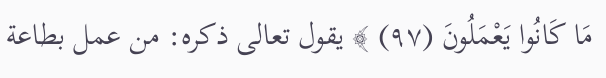مَا كَانُوا يَعْمَلُونَ (٩٧) ﴾ يقول تعالى ذكره: من عمل بطاعة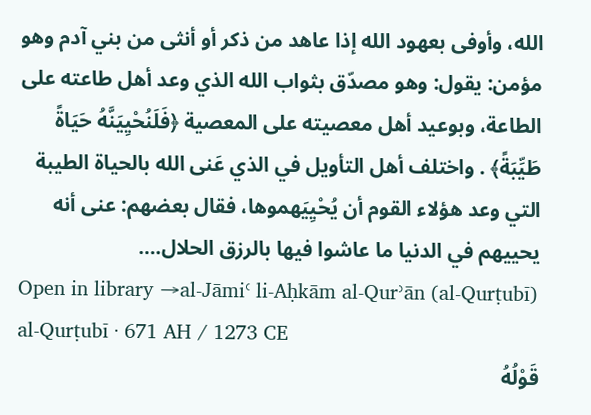الله، وأوفى بعهود الله إذا عاهد من ذكر أو أنثى من بني آدم وهو مؤمن: يقول: وهو مصدّق بثواب الله الذي وعد أهل طاعته على الطاعة، وبوعيد أهل معصيته على المعصية ﴿فَلَنُحْيِيَنَّهُ حَيَاةً طَيِّبَةً﴾ . واختلف أهل التأويل في الذي عَنى الله بالحياة الطيبة التي وعد هؤلاء القوم أن يُحْيِيَهموها، فقال بعضهم: عنى أنه يحييهم في الدنيا ما عاشوا فيها بالرزق الحلال.…
Open in library →al-Jāmiʿ li-Aḥkām al-Qurʾān (al-Qurṭubī)
al-Qurṭubī · 671 AH / 1273 CE
قَوْلُهُ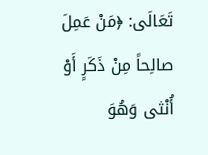تَعَالَى: ﴿مَنْ عَمِلَ صالِحاً مِنْ ذَكَرٍ أَوْ أُنْثى وَهُوَ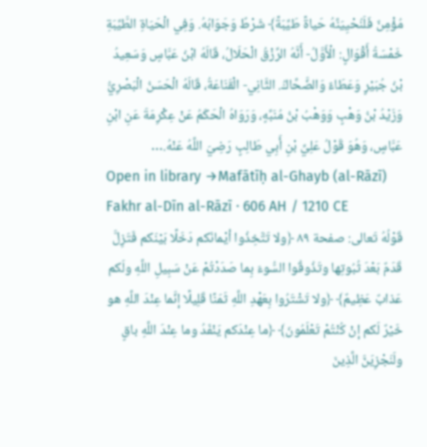مُؤْمِنٌ فَلَنُحْيِيَنَّهُ حَياةً طَيِّبَةً﴾ شَرْطٌ وَجَوَابُهُ. وَفِي الْحَيَاةِ الطَّيِّبَةِ خَمْسَةُ أَقْوَالٍ: الْأَوَّلُ- أَنَّهُ الرِّزْقُ الْحَلَالُ، قَالَهُ ابْنُ عَبَّاسٍ وَسَعِيدُ بْنُ جُبَيْرٍ وَعَطَاءٌ وَالضَّحَّاكُ. الثَّانِي- الْقَنَاعَةُ، قَالَهُ الْحَسَنُ الْبَصْرِيُّ وَزَيْدُ بْنُ وَهْبٍ وَوَهْبُ بْنُ مُنَبِّهٍ، وَرَوَاهُ الْحَكَمُ عَنْ عِكْرِمَةَ عَنِ ابْنِ عَبَّاسٍ، وَهُوَ قَوْلُ عَلِيِّ بْنِ أَبِي طَالِبٍ رَضِيَ اللَّهُ عَنْهُ.…
Open in library →Mafātīḥ al-Ghayb (al-Rāzī)
Fakhr al-Dīn al-Rāzī · 606 AH / 1210 CE
قَوْلُهُ تَعالى: صفحة ٨٩ ﴿ولا تَتَّخِذُوا أيْمانَكم دَخَلًا بَيْنَكم فَتَزِلَّ قَدَمٌ بَعْدَ ثُبُوتِها وتَذُوقُوا السُّوءَ بِما صَدَدْتُمْ عَنْ سَبِيلِ اللَّهِ ولَكم عَذابٌ عَظِيمٌ﴾ ﴿ولا تَشْتَرُوا بِعَهْدِ اللَّهِ ثَمَنًا قَلِيلًا إنَّما عِنْدَ اللَّهِ هو خَيْرٌ لَكم إنْ كُنْتُمْ تَعْلَمُونَ﴾ ﴿ما عِنْدَكم يَنْفَدُ وما عِنْدَ اللَّهِ باقٍ ولَنَجْزِيَنَّ الَّذِينَ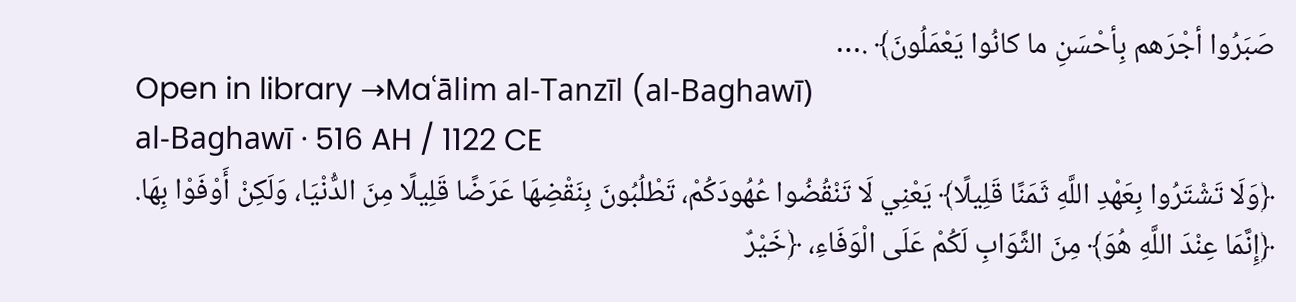صَبَرُوا أجْرَهم بِأحْسَنِ ما كانُوا يَعْمَلُونَ﴾ .…
Open in library →Maʿālim al-Tanzīl (al-Baghawī)
al-Baghawī · 516 AH / 1122 CE
﴿وَلَا تَشْتَرُوا بِعَهْدِ اللَّهِ ثَمَنًا قَلِيلًا﴾ يَعْنِي لَا تَنْقُضُوا عُهُودَكُمْ، تَطْلُبُونَ بِنَقْضِهَا عَرَضًا قَلِيلًا مِنَ الدُّنْيَا، وَلَكِنْ أَوْفَوْا بِهَا. ﴿إِنَّمَا عِنْدَ اللَّهِ هُوَ﴾ مِنَ الثَّوَابِ لَكُمْ عَلَى الْوَفَاءِ، ﴿خَيْرٌ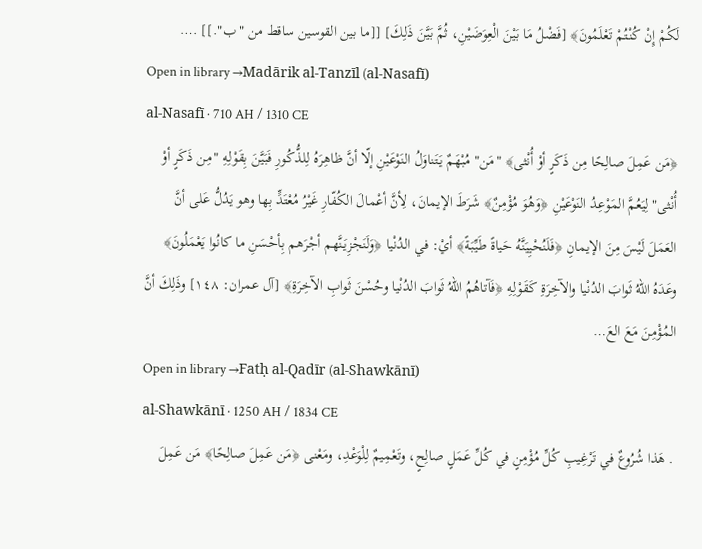لَكُمْ إِنْ كُنْتُمْ تَعْلَمُونَ﴾ [فَضْلُ مَا بَيْنَ الْعِوَضَيْنِ، ثُمَّ بَيَّنَ ذَلِكَ] [[ما بين القوسين ساقط من "ب".]] .…
Open in library →Madārik al-Tanzīl (al-Nasafī)
al-Nasafī · 710 AH / 1310 CE
﴿مَن عَمِلَ صالِحًا مِن ذَكَرٍ أوْ أُنْثى﴾ "مَن" مُبْهَمٌ يَتَناوَلُ النَوْعَيْنِ إلّا أنَّ ظاهِرَهُ لِلذُّكُورِ فَبَيَّنَ بِقَوْلِهِ "مِن ذَكَرٍ أوْ أُنْثى" لِيَعُمَّ المَوْعِدُ النَوْعَيْنِ ﴿وَهُوَ مُؤْمِنٌ﴾ شَرَطَ الإيمانَ، لِأنَّ أعْمالَ الكُفّارِ غَيْرُ مُعْتَدٍّ بِها وهو يَدُلُّ عَلى أنَّ العَمَلَ لَيْسَ مِنَ الإيمانِ ﴿فَلَنُحْيِيَنَّهُ حَياةً طَيِّبَةً﴾ أيْ: في الدُنْيا ﴿وَلَنَجْزِيَنَّهم أجْرَهم بِأحْسَنِ ما كانُوا يَعْمَلُونَ﴾ وعَدَهُ اللهُ ثَوابَ الدُنْيا والآخِرَةِ كَقَوْلِهِ ﴿فَآتاهُمُ اللهُ ثَوابَ الدُنْيا وحُسْنَ ثَوابِ الآخِرَةِ﴾ [آل عمران: ١٤٨] وذَلِكَ أنَّ المُؤْمِنَ مَعَ العَ…
Open in library →Fatḥ al-Qadīr (al-Shawkānī)
al-Shawkānī · 1250 AH / 1834 CE
. هَذا شُرُوعٌ في تَرْغِيبِ كُلِّ مُؤْمِنٍ في كُلِّ عَمَلٍ صالِحٍ، وتَعْمِيمٌ لِلْوَعْدِ، ومَعْنى ﴿مَن عَمِلَ صالِحًا﴾ مَن عَمِلَ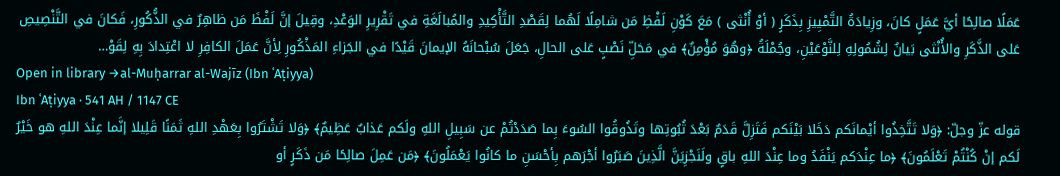عَمَلًا صالِحًا أيَّ عَمَلٍ كانَ، وزِيادَةُ التَّمْيِيزِ بِذَكَرٍ ( أوْ أُنْثى ) مَعَ كَوْنِ لَفْظِ مَن شامِلًا لَهُما لِقَصْدِ التَّأْكِيدِ والمُبالَغَةِ في تَقْرِيرِ الوَعْدِ، وقِيلَ إنَّ لَفْظَ مَن ظاهِرٌ في الذُّكُورِ، فَكانَ في التَّنْصِيصِ عَلى الذَّكَرِ والأُنْثى بَيانٌ لِشُمُولِهِ لِلنَّوْعَيْنِ، وجُمْلَةُ ﴿وهُوَ مُؤْمِنٌ﴾ في مَحَلِّ نَصْبٍ عَلى الحالِ، جَعَلَ سُبْحانَهُ الإيمانَ قَيْدًا في الجَزاءِ المَذْكُورِ لِأنَّ عَمَلَ الكافِرِ لا اعْتِدادَ بِهِ لِقَوْ…
Open in library →al-Muḥarrar al-Wajīz (Ibn ʿAṭiyya)
Ibn ʿAṭiyya · 541 AH / 1147 CE
قوله عزّ وجلّ: ﴿وَلا تَتَّخِذُوا أيْمانَكم دَخَلا بَيْنَكم فَتَزِلَّ قَدَمٌ بَعْدَ ثُبُوتِها وتَذُوقُوا السُوءَ بِما صَدَدْتُمْ عن سَبِيلِ اللهِ ولَكم عَذابٌ عَظِيمٌ﴾ ﴿وَلا تَشْتَرُوا بِعَهْدِ اللهِ ثَمَنًا قَلِيلا إنَّما عِنْدَ اللهِ هو خَيْرٌ لَكم إنْ كُنْتُمْ تَعْلَمُونَ﴾ ﴿ما عِنْدَكم يَنْفَدُ وما عِنْدَ اللهِ باقٍ ولَنَجْزِيَنَّ الَّذِينَ صَبَرُوا أجْرَهم بِأحْسَنِ ما كانُوا يَعْمَلُونَ﴾ ﴿مَن عَمِلَ صالِحًا مَن ذَكَرٍ أو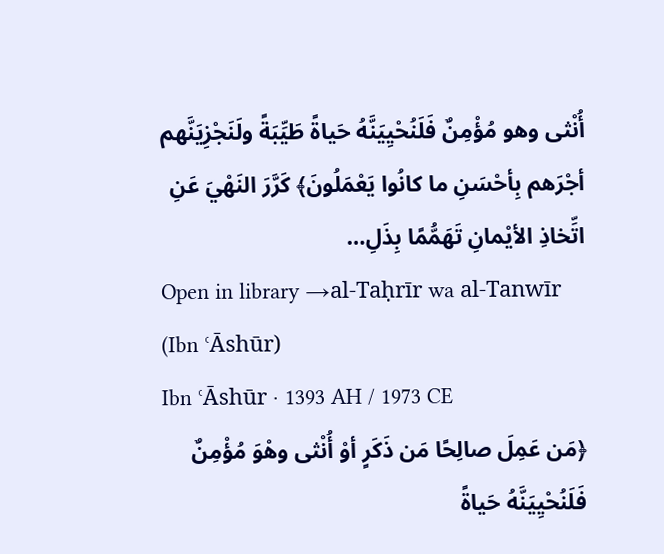أُنْثى وهو مُؤْمِنٌ فَلَنُحْيِيَنَّهُ حَياةً طَيِّبَةً ولَنَجْزِيَنَّهم أجْرَهم بِأحْسَنِ ما كانُوا يَعْمَلُونَ﴾ كَرَّرَ النَهْيَ عَنِ اتِّخاذِ الأيْمانِ تَهَمُّمًا بِذَلِ…
Open in library →al-Taḥrīr wa al-Tanwīr (Ibn ʿĀshūr)
Ibn ʿĀshūr · 1393 AH / 1973 CE
﴿مَن عَمِلَ صالِحًا مَن ذَكَرٍ أوْ أُنْثى وهْوَ مُؤْمِنٌ فَلَنُحْيِيَنَّهُ حَياةً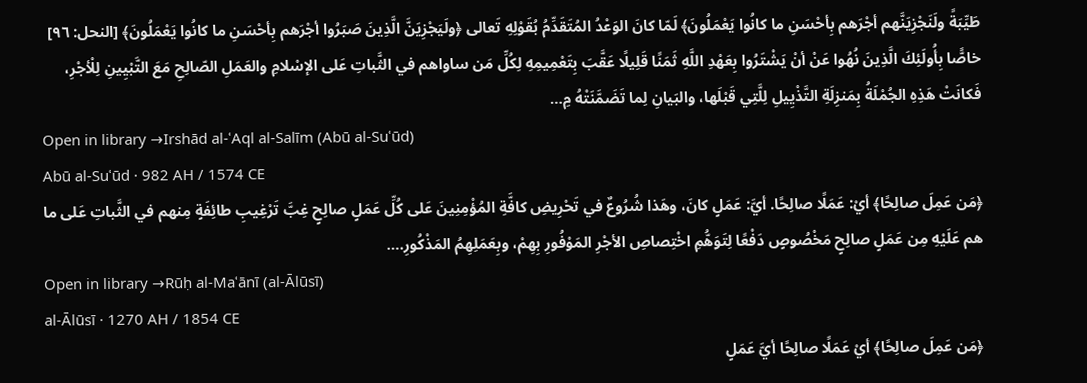طَيِّبَةً ولَنَجْزِيَنَّهم أجْرَهم بِأحْسَنِ ما كانُوا يَعْمَلُونَ﴾ لَمّا كانَ الوَعْدُ المُتَقَدِّمُ بُقَوْلِهِ تَعالى ﴿ولَيَجْزِيَنَّ الَّذِينَ صَبَرُوا أجْرَهم بِأحْسَنِ ما كانُوا يَعْمَلُونَ﴾ [النحل: ٩٦] خاصًّا بِأُولَئِكَ الَّذِينَ نُهُوا عَنْ أنْ يَشْتَرُوا بِعَهْدِ اللَّهِ ثَمَنًا قَلِيلًا عَقَّبَ بِتَعْمِيمِهِ لِكُلِّ مَن ساواهم في الثَّباتِ عَلى الإسْلامِ والعَمَلِ الصّالِحِ مَعَ التَّبْيِينِ لِلْأجْرِ، فَكانَتْ هَذِهِ الجُمْلَةُ بِمَنزِلَةِ التَّذْيِيلِ لِلَّتِي قَبْلَها، والبَيانِ لِما تَضَمَّنَتْهُ مِ…
Open in library →Irshād al-ʿAql al-Salīm (Abū al-Suʿūd)
Abū al-Suʿūd · 982 AH / 1574 CE
﴿مَن عَمِلَ صالِحًا﴾ أيْ: عَمَلًا صالِحًا. أيَّ: عَمَلٍ كانَ، وهَذا شُرُوعٌ في تَحْرِيضِ كافَّةِ المُؤْمِنِينَ عَلى كُلِّ عَمَلٍ صالِحٍ غِبَّ تَرْغِيبِ طائِفَةٍ مِنهم في الثَّباتِ عَلى ما هم عَلَيْهِ مِن عَمَلٍ صالِحٍ مَخْصُوصٍ دَفْعًا لِتَوَهُّمِ اخْتِصاصِ الأجْرِ المَوْفُورِ بِهِمْ، وبِعَمَلِهِمُ المَذْكُورِ.…
Open in library →Rūḥ al-Maʿānī (al-Ālūsī)
al-Ālūsī · 1270 AH / 1854 CE
﴿مَن عَمِلَ صالِحًا﴾ أيْ عَمَلًا صالِحًا أيَّ عَمَلٍ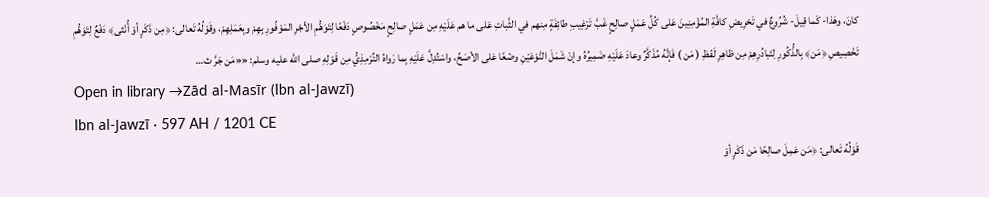كانَ، وهَذا- كَما قِيلَ- شُرُوعٌ في تَحْرِيضِ كافَّةِ المُؤْمِنِينَ عَلى كُلِّ عَمَلٍ صالِحٍ غَبَّ تَرْغِيبِ طائِفَةٍ مِنهم في الثَّباتِ عَلى ما هم عَلَيْهِ مِن عَمَلٍ صالِحٍ مَخْصُوصٍ دَفْعًا لِتَوَهُّمِ الأجْرِ المَوْفُورِ بِهِمْ وبِعَمَلِهِمْ، وقَوْلُهُ تَعالى: ﴿مِن ذَكَرٍ أوْ أُنْثى﴾ دَفْعٌ لِتَوَهُّمِ تَخْصِيصِ ﴿مَن﴾ بِالذُّكُورِ لِتَبادُرِهِمْ مِن ظاهِرِ لَفْظِ ( مَن ) فَإنَّهُ مُذَكَّرٌ وعادَ عَلَيْهِ ضَمِيرُهُ وإنْ شَمَلَ النَّوْعَيْنِ وضْعًا عَلى الأصَحِّ، واسْتُدِلَّ عَلَيْهِ بِما رَواهُ التِّرْمِذِيُّ مِن قَوْلِهِ صلى الله عليه وسلم: ««مَن جَرَّ ث…
Open in library →Zād al-Masīr (Ibn al-Jawzī)
Ibn al-Jawzī · 597 AH / 1201 CE
قَوْلُهُ تَعالى: ﴿مَن عَمِلَ صالِحًا مَن ذَكَرٍ أوْ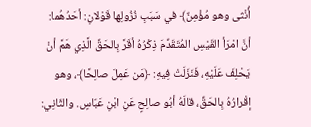أُنْثى وهو مُؤْمِنٌ﴾ في سَبَبِ نُزُولِها قَوْلانِ: أحَدُهُما: أنَّ امْرَأ القَيْسِ المُتَقَدِّمَ ذِكْرُهُ أقَرَّ بِالحَقِّ الَّذِي هَمَّ أنْ يَحْلِفَ عَلَيْهِ، فَنَزَلَتْ فِيهِ: ﴿مَن عَمِلَ صالِحًا﴾، وهو إقْرارُهُ بِالحَقِّ، قالَهُ أبُو صالِحٍ عَنِ ابْنِ عَبّاسٍ. والثّانِي: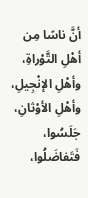أنَّ ناسًا مِن أهْلِ التَّوْراةِ، وأهْلِ الإنْجِيلِ، وأهْلِ الأوْثانِ، جَلَسُوا، فَتَفاضَلُوا،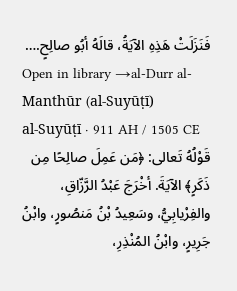فَنَزَلَتْ هَذِهِ الآيَةُ، قالَهُ أبُو صالِحٍ.…
Open in library →al-Durr al-Manthūr (al-Suyūṭī)
al-Suyūṭī · 911 AH / 1505 CE
قَوْلُهُ تَعالى: ﴿مَن عَمِلَ صالِحًا مِن ذَكَرٍ﴾ الآيَةَ. أخْرَجَ عَبْدُ الرَّزّاقِ، والفِرْيابِيُّ، وسَعِيدُ بْنُ مَنصُورٍ، وابْنُ جَرِيرٍ، وابْنُ المُنْذِرِ،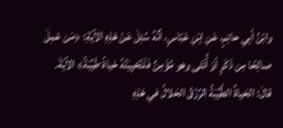وابْنُ أبِي حاتِمٍ، عَنِ اِبْنِ عَبّاسٍ، أنَّهُ سُئِلَ عَنْ هَذِهِ الآيَةِ: ﴿مَن عَمِلَ صالِحًا مِن ذَكَرٍ أوْ أُنْثى وهو مُؤْمِنٌ فَلَنُحْيِيَنَّهُ حَياةً طَيِّبَةً﴾ الآيَةَ. قالَ: الحَياةُ الطَّيِّبَةُ الرِّزْقُ الحَلالُ في هَذِهِ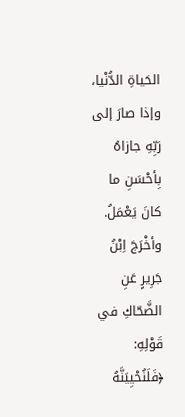الحَياةِ الدُّنْيا، وإذا صارَ إلى رَبِّهِ جازاهُ بِأحْسَنِ ما كانَ يَعْمَلُ. وأخْرَجَ اِبْنُ جَرِيرٍ عَنِ الضَّحّاكِ في قَوْلِهِ: ﴿فَلَنُحْيِيَنَّهُ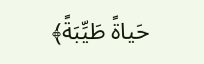حَياةً طَيِّبَةً﴾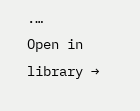.…
Open in library →